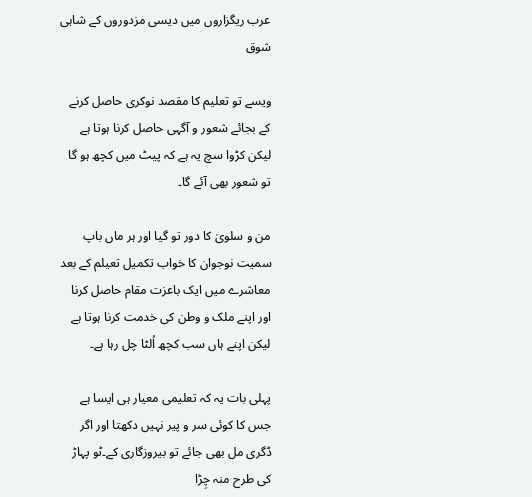عرب ریگزاروں میں دیسی مزدوروں کے شاہی شوق

ویسے تو تعلیم کا مقصد نوکری حاصل کرنے کے بجائے شعور و آگہی حاصل کرنا ہوتا ہے لیکن کڑوا سچ یہ ہے کہ پیٹ میں کچھ ہو گا تو شعور بھی آئے گا۔

من و سلویٰ کا دور تو گیا اور ہر ماں باپ سمیت نوجوان کا خواب تکمیل تعیلم کے بعد معاشرے میں ایک باعزت مقام حاصل کرنا اور اپنے ملک و وطن کی خدمت کرنا ہوتا ہے لیکن اپنے ہاں سب کچھ اُلٹا چل رہا ہے۔

پہلی بات یہ کہ تعلیمی معیار ہی ایسا ہے جس کا کوئی سر و پیر نہیں دکھتا اور اگر ڈگری مل بھی جائے تو بیروزگاری کے۔ٹو پہاڑ کی طرح منہ چِڑا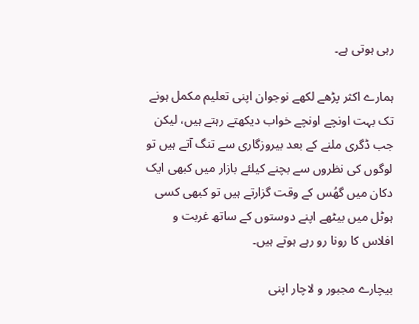رہی ہوتی ہے۔

ہمارے اکثر پڑھے لکھے نوجوان اپنی تعلیم مکمل ہونے تک بہت اونچے اونچے خواب دیکھتے رہتے ہیں، لیکن جب ڈگری ملنے کے بعد بیروزگاری سے تنگ آتے ہیں تو لوگوں کی نظروں سے بچنے کیلئے بازار میں کبھی ایک دکان میں گھُس کے وقت گزارتے ہیں تو کبھی کسی ہوٹل میں بیٹھے اپنے دوستوں کے ساتھ غربت و افلاس کا رونا رو رہے ہوتے ہیں۔

بیچارے مجبور و لاچار اپنی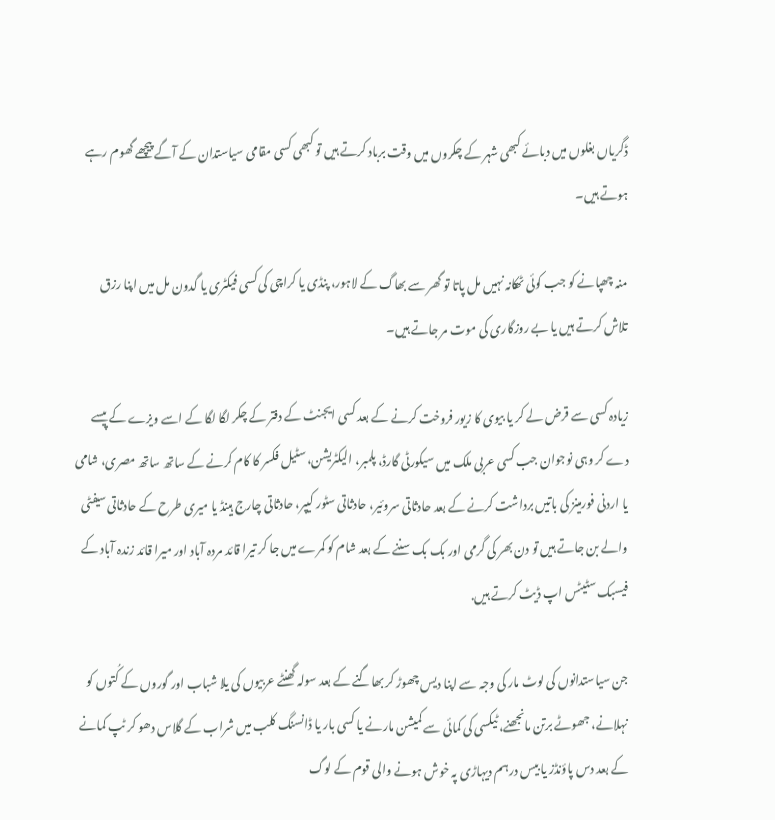ڈگریاں بغلوں میں دبائے کبھی شہر کے چکروں میں وقت برباد کرتے ہیں تو کبھی کسی مقامی سیاستدان کے آگے پیچھے گھوم رہے ہوتے ہیں۔

منہ چھپانے کو جب کوئی ٹھکانہ نہیں مل پاتا تو گھر سے بھاگ کے لاہور، پنڈی یا کراچی کی کسی فیکٹری یا گدون مل میں اپنا رزق تلاش کرتے ہیں یا بے روزگاری کی موت مر جاتے ہیں۔

زیادہ کسی سے قرض لے کر یا بیوی کا زیور فروخت کرنے کے بعد کسی ایجنٹ کے دفتر کے چکر لگا لگا کے اسے ویزے کے پیسے دے کر وہی نوجوان جب کسی عربی ملک میں سیکورٹی گارڈ، پلمبر، الیکٹریشن، سٹیل فکسر کا کام کرنے کے ساتھ ساتھ مصری، شامی یا اردنی فورمینز کی باتیں برداشت کرنے کے بعد حادثاتی سروئیر، حادثاتی سٹور کیپر، حادثاتی چارج ہینڈ یا میری طرح کے حادثاتی سیفٹی والے بن جاتے ہیں تو دن بھر کی گرمی اور بک بک سننے کے بعد شام کو کمرے میں جا کر تیرا قائد مردہ آباد اور میرا قائد زندہ آباد کے فیسبک سٹیٹس اپ ڈیٹ کرتے ہیں.

جن سیاستدانوں کی لوٹ مار کی وجہ سے اپنا دیس چھوڑ کر بھاگنے کے بعد سولہ گھنٹے عربیوں کی یلا شباب اور گوروں کے کُتوں کو نہلانے، جھوٹے برتن مانجھنے، ٹیکسی کی کمائی سے کمیشن مارنے یا کسی بار یا ڈانسنگ کلب میں شراب کے گلاس دھو کر ٹپ کمانے کے بعد دس پاؤنڈز یا بیس درہم دیہاڑی پہ خوش ہونے والی قوم کے لوگ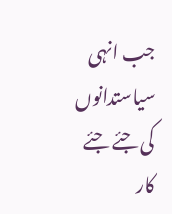جب انہی سیاستدانوں کی جئے جئے کار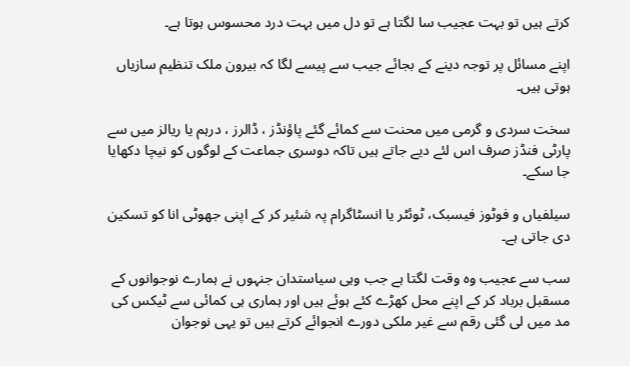کرتے ہیں تو بہت عجیب سا لگتا ہے تو دل میں بہت درد محسوس ہوتا ہے۔

اپنے مسائل پر توجہ دینے کے بجائے جیب سے پیسے لگا کہ بیرون ملک تنظیم سازیاں ہوتی ہیں۔

سخت سردی و گرمی میں محنت سے کمائے گئے پاؤنڈز ، ڈالرز ، درہم یا ریالز میں سے پارٹی فنڈز صرف اس لئے دیے جاتے ہیں تاکہ دوسری جماعت کے لوگوں کو نیچا دکھایا جا سکے۔

سیلفیاں و فوٹوز فیسبک، ٹوئٹر یا انسٹاگرام پہ شئیر کر کے اپنی جھوٹی انا کو تسکین دی جاتی ہے۔

سب سے عجیب وہ وقت لگتا ہے جب وہی سیاستدان جنہوں نے ہمارے نوجوانوں کے مسقبل برباد کر کے اپنے محل کھڑے کئے ہوئے ہیں اور ہماری ہی کمائی سے ٹیکس کی مد میں لی گئی رقم سے غیر ملکی دورے انجوائے کرتے ہیں تو یہی نوجوان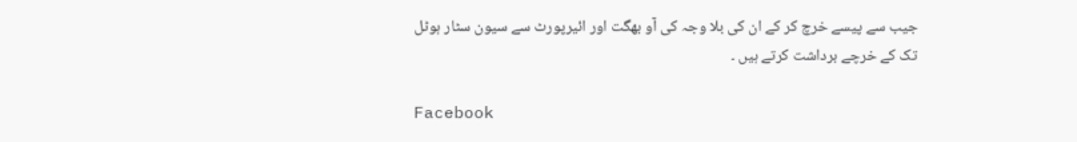جیب سے پیسے خرچ کر کے ان کی بلا وجہ کی آو بھگت اور ائیرپورٹ سے سیون سٹار ہوٹل تک کے خرچے برداشت کرتے ہیں ۔

Facebook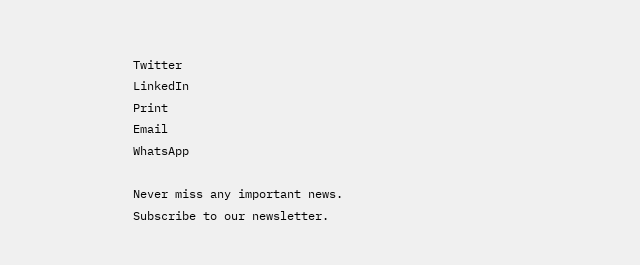Twitter
LinkedIn
Print
Email
WhatsApp

Never miss any important news. Subscribe to our newsletter.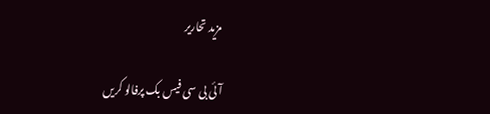مزید تحاریر

آئی بی سی فیس بک پرفالو کریں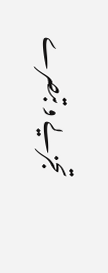تجزیے و تبصرے